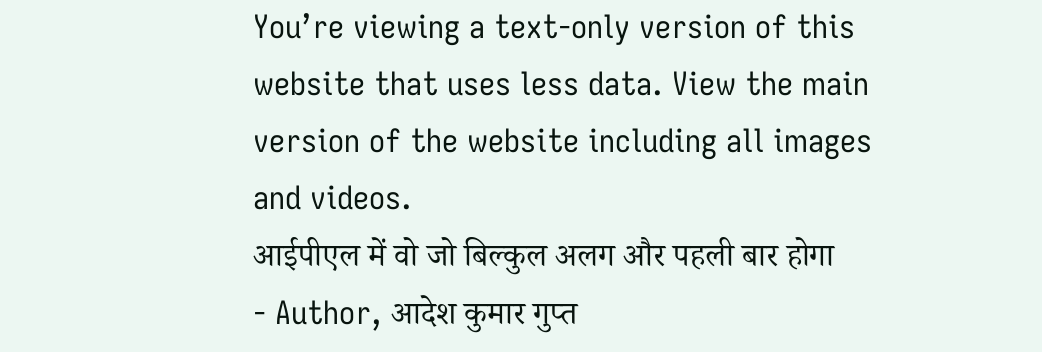You’re viewing a text-only version of this website that uses less data. View the main version of the website including all images and videos.
आईपीएल में वो जो बिल्कुल अलग और पहली बार होगा
- Author, आदेश कुमार गुप्त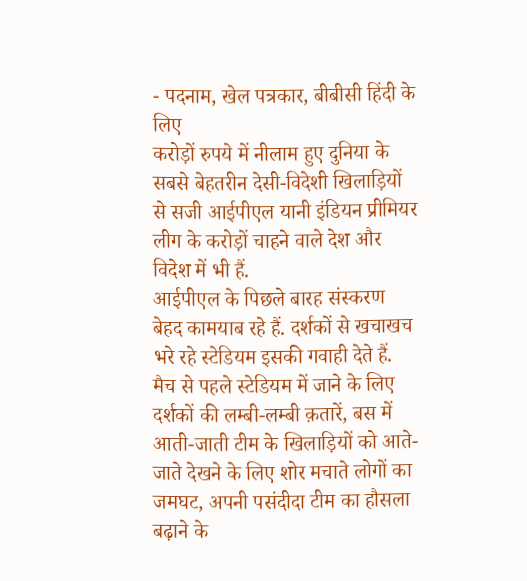- पदनाम, खेल पत्रकार, बीबीसी हिंदी के लिए
करोड़ों रुपये में नीलाम हुए दुनिया के सबसे बेहतरीन देसी-विदेशी खिलाड़ियों से सजी आईपीएल यानी इंडियन प्रीमियर लीग के करोड़ों चाहने वाले देश और विदेश में भी हैं.
आईपीएल के पिछले बारह संस्करण बेहद कामयाब रहे हैं. दर्शकों से खचाखच भरे रहे स्टेडियम इसकी गवाही देते हैं. मैच से पहले स्टेडियम में जाने के लिए दर्शकों की लम्बी-लम्बी क़तारें, बस में आती-जाती टीम के खिलाड़ियों को आते-जाते देखने के लिए शोर मचाते लोगों का जमघट, अपनी पसंदीदा टीम का हौसला बढ़ाने के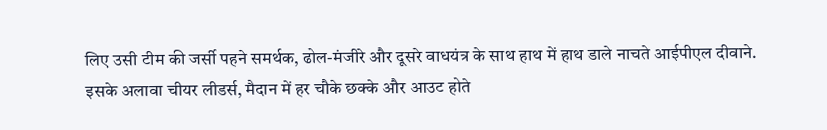लिए उसी टीम की जर्सी पहने समर्थक, ढोल-मंजीरे और दूसरे वाधयंत्र के साथ हाथ में हाथ डाले नाचते आईपीएल दीवाने.
इसके अलावा चीयर लीडर्स, मैदान में हर चौके छक्के और आउट होते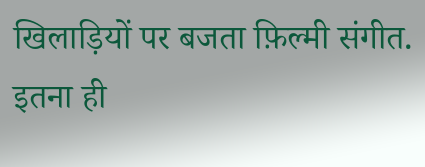खिलाड़ियों पर बजता फ़िल्मी संगीत. इतना ही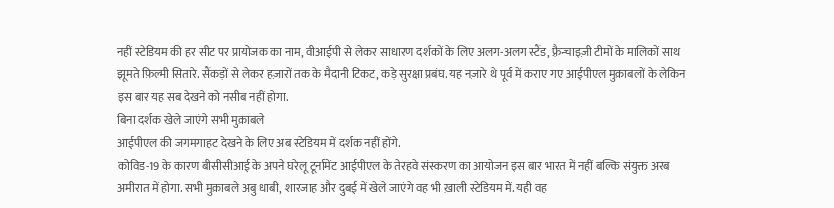नहीं स्टेडियम की हर सीट पर प्रायोजक का नाम, वीआईपी से लेकर साधारण दर्शकों के लिए अलग-अलग स्टैंड, फ़्रैन्चाइज़ी टीमों के मालिकों साथ झूमते फ़िल्मी सितारे. सैंकड़ों से लेकर हज़ारों तक के मैदानी टिकट, कड़े सुरक्षा प्रबंघ. यह नज़ारे थे पूर्व में कराए गए आईपीएल मुक़ाबलों के लेकिन इस बार यह सब देखने को नसीब नहीं होगा.
बिना दर्शक खेले जाएंगे सभी मुक़ाबले
आईपीएल की जगमगाहट देखने के लिए अब स्टेडियम में दर्शक नहीं होंगे.
कोविड-19 के कारण बीसीसीआई के अपने घरेलू टूर्नामेंट आईपीएल के तेरहवे संस्करण का आयोजन इस बार भारत में नहीं बल्कि संयुक्त अरब अमीरात में होगा. सभी मुक़ाबले अबु धाबी, शारजाह और दुबई में खेले जाएंगे वह भी ख़ाली स्टेडियम में. यही वह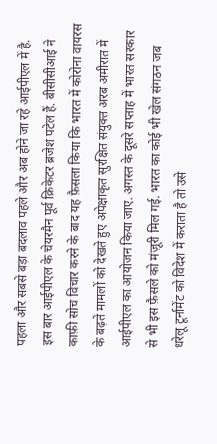पहला और सबसे बड़ा बदलाव पहले और अब होने जा रहे आईपीएल में है.
इस बार आईपीएल के चेयरमैन पूर्व क्रिकेटर ब्रजेश पटेल हैं. बीसीसीआई ने काफ़ी सोच विचार करने के बाद यह फ़ैसला किया कि भारत में कोरोना वायरस के बढ़ते मामलों को देखते हुए अपेक्षाकृत सुरक्षित संयुक्त अरब अमीरात में आईपीएल का आयोजन किया जाए. अगस्त के दूसरे सप्ताह में भारत सरकार से भी इस फ़ैसले को मंज़ूरी मिल गई. भारत का कोई भी खेल संगठन जब धरेलू टूर्नामेंट को विदेश में कराता है तो उसे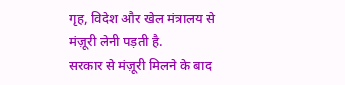गृह, विदेश और खेल मंत्रालय से मंज़ूरी लेनी पड़ती है.
सरकार से मंज़ूरी मिलने के बाद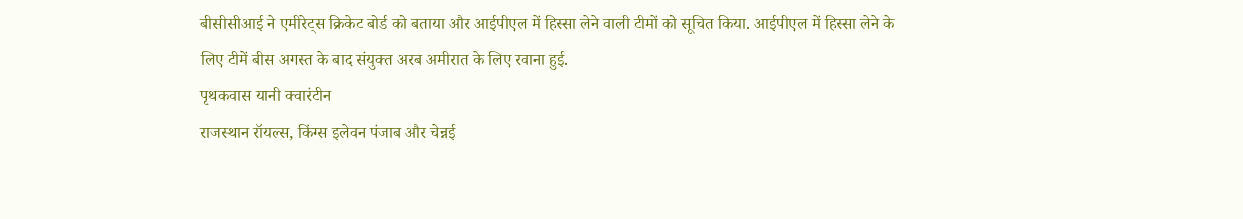बीसीसीआई ने एमीरेट्स क्रिकेट बोर्ड को बताया और आईपीएल में हिस्सा लेने वाली टीमों को सूचित किया. आईपीएल में हिस्सा लेने के लिए टीमें बीस अगस्त के बाद संयुक्त अरब अमीरात के लिए रवाना हुई.
पृथकवास यानी क्वारंटीन
राजस्थान रॉयल्स, किंग्स इलेवन पंजाब और चेन्नई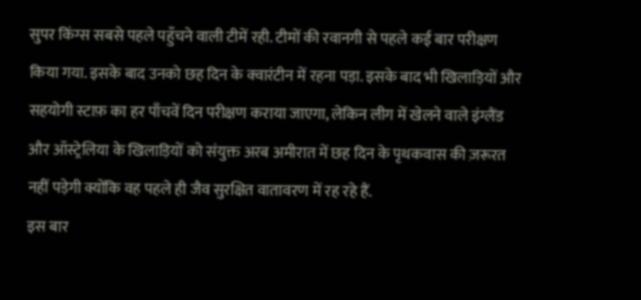सुपर किंग्स सबसे पहले पहुँचने वाली टीमें रही. टीमों की रवानगी से पहले कई बार परीक्षण किया गया. इसके बाद उनको छह दिन के क्वारंटीन में रहना पड़ा. इसके बाद भी खिलाड़ियों और सहयोगी स्टाफ़ का हर पाँचवें दिन परीक्षण कराया जाएगा, लेकिन लीग में खेलने वाले इंग्लैंड और ऑस्ट्रेलिया के खिलाड़ियों को संयुक्त अरब अमीरात में छह दिन के पृथकवास की ज़रूरत नहीं पड़ेगी क्योंकि वह पहले ही जैव सुरक्षित वातावरण में रह रहे हैं.
इस बार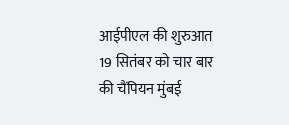आईपीएल की शुरुआत 19 सितंबर को चार बार की चैंपियन मुंबई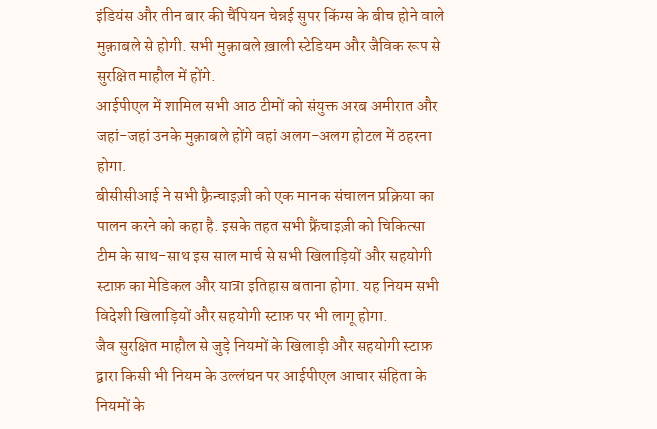इंडियंस और तीन बार की चैंपियन चेन्नई सुपर किंग्स के बीच होने वाले मुक़ाबले से होगी. सभी मुक़ाबले ख़ाली स्टेडियम और जैविक रूप से सुरक्षित माहौल में होंगे.
आईपीएल में शामिल सभी आठ टीमों को संयुक्त अरब अमीरात और जहां-जहां उनके मुक़ाबले होंगे वहां अलग-अलग होटल में ठहरना होगा.
बीसीसीआई ने सभी फ़्रैन्चाइज़ी को एक मानक संचालन प्रक्रिया का पालन करने को कहा है. इसके तहत सभी फ्रैंचाइज़ी को चिकित्सा टीम के साथ-साथ इस साल मार्च से सभी खिलाड़ियों और सहयोगी स्टाफ़ का मेडिकल और यात्रा इतिहास बताना होगा. यह नियम सभी विदेशी खिलाड़ियों और सहयोगी स्टाफ़ पर भी लागू होगा.
जैव सुरक्षित माहौल से जुड़े नियमों के खिलाड़ी और सहयोगी स्टाफ़ द्वारा किसी भी नियम के उल्लंघन पर आईपीएल आचार संहिता के नियमों के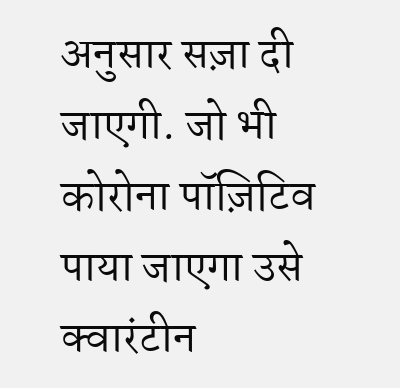अनुसार सज़ा दी जाएगी. जो भी कोरोना पॉज़िटिव पाया जाएगा उसे क्वारंटीन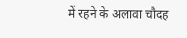में रहने के अलावा चौदह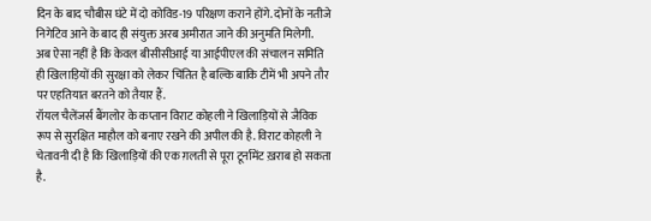दिन के बाद चौबीस घंटे में दो कोविड-19 परिक्षण कराने होंगे. दोनों के नतीजे निगेटिव आने के बाद ही संयुक्त अरब अमीरात जाने की अनुमति मिलेगी.
अब ऐसा नहीं है कि केवल बीसीसीआई या आईपीएल की संचालन समिति ही खिलाड़ियों की सुरक्षा को लेकर चिंतित है बल्कि बाकि टीमें भी अपने तौर पर एहतियात बरतने को तैयार हैं.
रॉयल चैलेंजर्स बैंगलोर के कप्तान विराट कोहली ने खिलाड़ियों से जैविक रूप से सुरक्षित माहौल को बनाए रखने की अपील की है. विराट कोहली ने चेतावनी दी है कि खिलाड़ियों की एक ग़लती से पूरा टूर्नामेंट ख़राब हो सकता है.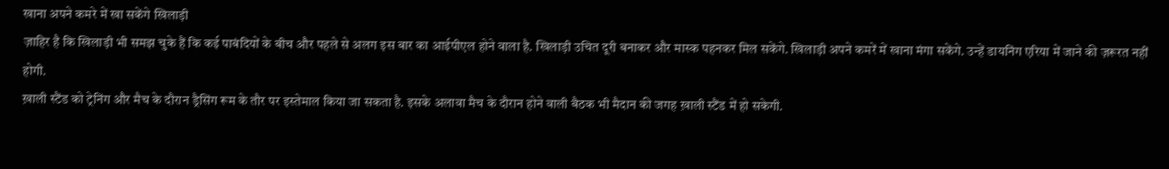खाना अपने कमरे में खा सकेंगे खिलाड़ी
ज़ाहिर है कि खिलाड़ी भी समझ चुके हैं कि कई पाबंदियों के बीच और पहले से अलग इस बार का आईपीएल होने वाला है. खिलाड़ी उचित दूरी बनाकर और मास्क पहनकर मिल सकेंगे. खिलाड़ी अपने कमरें में खाना मंगा सकेंगे. उन्हें डायनिंग एरिया में जाने की ज़रूरत नहीं होगी.
ख़ाली स्टैंड को ट्रेनिंग और मैच के दौरान ड्रैसिंग रूम के तौर पर इस्तेमाल किया जा सकता है. इसके अलावा मैच के दौरान होने वाली बैठक भी मैदान की जगह ख़ाली स्टैंड में हो सकेगी.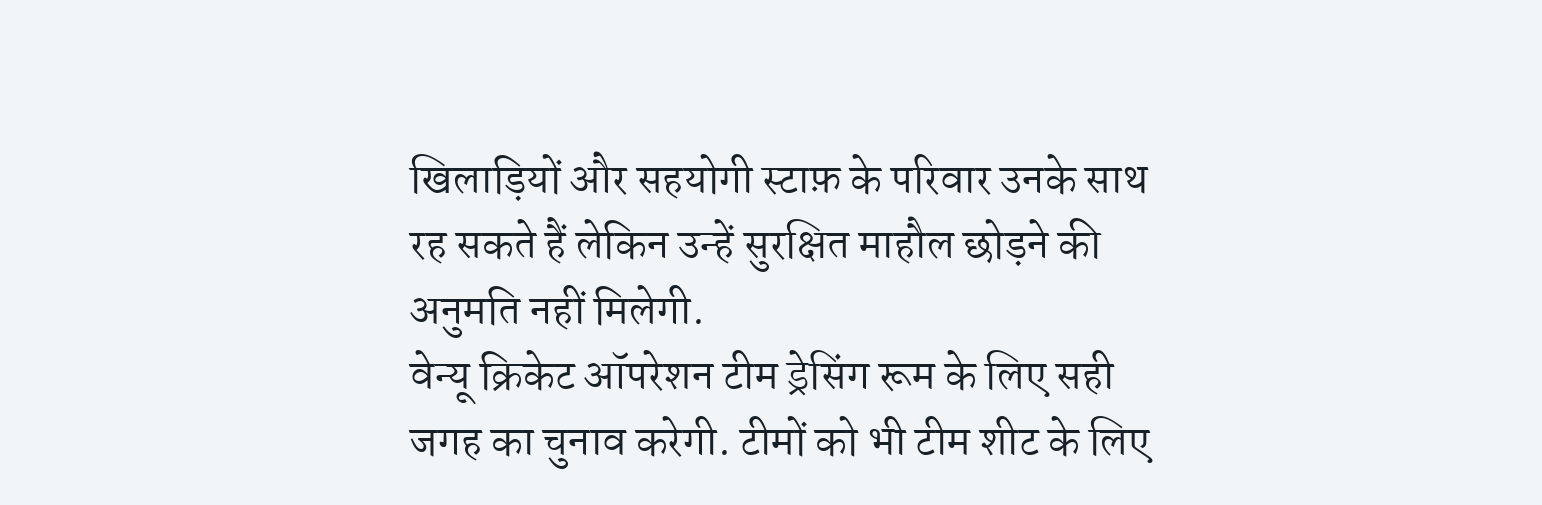खिलाड़ियों और सहयोगी स्टाफ़ के परिवार उनके साथ रह सकते हैं लेकिन उन्हें सुरक्षित माहौल छोड़ने की अनुमति नहीं मिलेगी.
वेन्यू क्रिकेट ऑपरेशन टीम ड्रेसिंग रूम के लिए सही जगह का चुनाव करेगी. टीमों को भी टीम शीट के लिए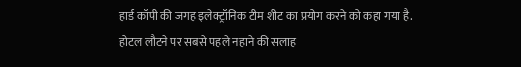हार्ड कॉपी की जगह इलेक्ट्रॉनिक टीम शीट का प्रयोग करने को कहा गया है.
होटल लौटने पर सबसे पहले नहाने की सलाह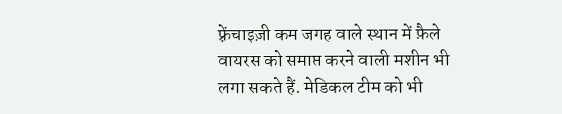फ़्रेंचाइज़ी कम जगह वाले स्थान में फ़ैले वायरस को समाप्त करने वाली मशीन भी लगा सकते हैं. मेडिकल टीम को भी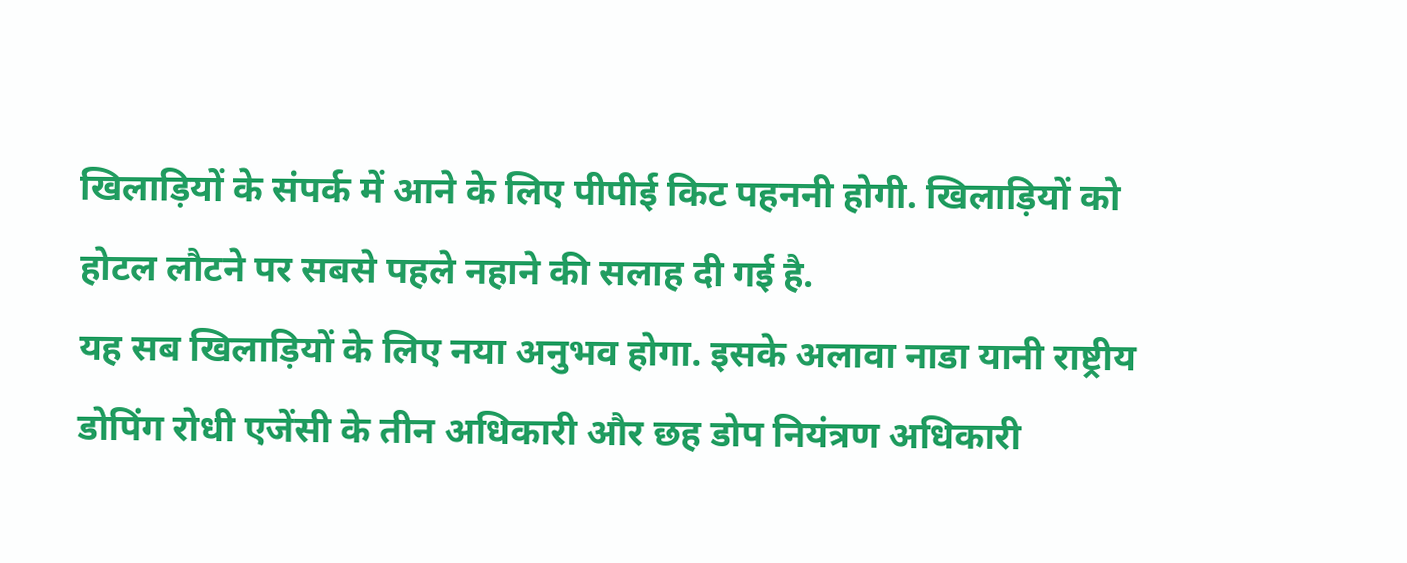खिलाड़ियों के संपर्क में आने के लिए पीपीई किट पहननी होगी. खिलाड़ियों को होटल लौटने पर सबसे पहले नहाने की सलाह दी गई है.
यह सब खिलाड़ियों के लिए नया अनुभव होगा. इसके अलावा नाडा यानी राष्ट्रीय डोपिंग रोधी एजेंसी के तीन अधिकारी और छह डोप नियंत्रण अधिकारी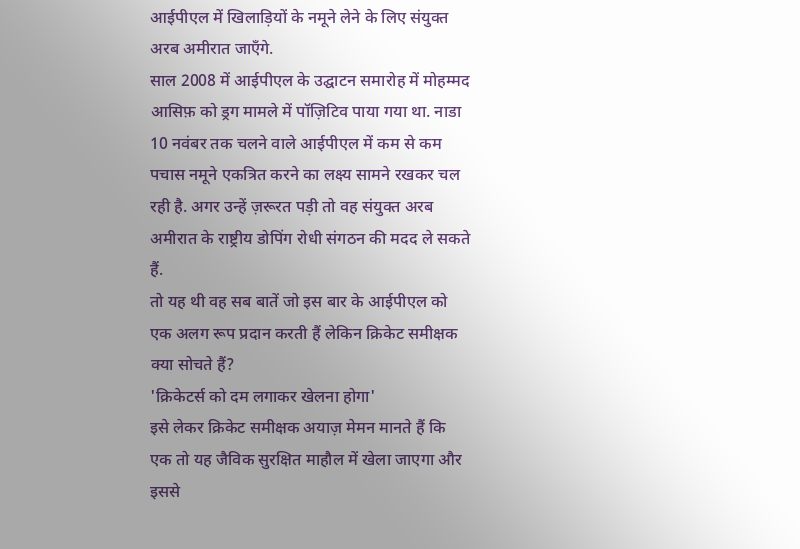आईपीएल में खिलाड़ियों के नमूने लेने के लिए संयुक्त अरब अमीरात जाएँगे.
साल 2008 में आईपीएल के उद्घाटन समारोह में मोहम्मद आसिफ़ को ड्रग मामले में पॉज़िटिव पाया गया था. नाडा 10 नवंबर तक चलने वाले आईपीएल में कम से कम पचास नमूने एकत्रित करने का लक्ष्य सामने रखकर चल रही है. अगर उन्हें ज़रूरत पड़ी तो वह संयुक्त अरब अमीरात के राष्ट्रीय डोपिंग रोधी संगठन की मदद ले सकते हैं.
तो यह थी वह सब बातें जो इस बार के आईपीएल को एक अलग रूप प्रदान करती हैं लेकिन क्रिकेट समीक्षक क्या सोचते हैं?
'क्रिकेटर्स को दम लगाकर खेलना होगा'
इसे लेकर क्रिकेट समीक्षक अयाज़ मेमन मानते हैं कि एक तो यह जैविक सुरक्षित माहौल में खेला जाएगा और इससे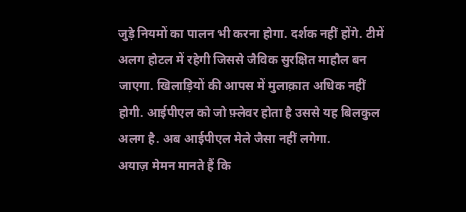जुड़े नियमों का पालन भी करना होगा. दर्शक नहीं होंगे. टीमें अलग होटल में रहेगी जिससे जैविक सुरक्षित माहौल बन जाएगा. खिलाड़ियों की आपस में मुलाक़ात अधिक नहीं होगी. आईपीएल को जो फ़्लेवर होता है उससे यह बिलकुल अलग है. अब आईपीएल मेले जैसा नहीं लगेगा.
अयाज़ मेमन मानते हैं कि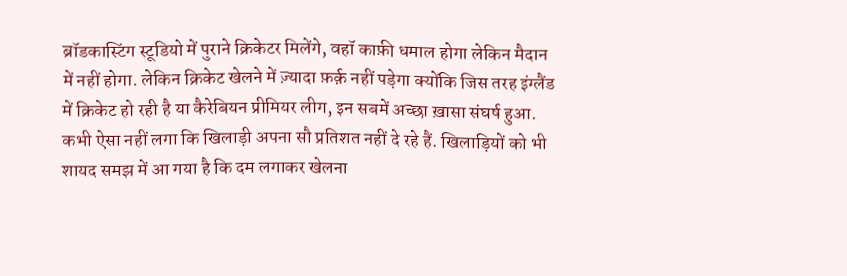ब्रॉडकास्टिंग स्टूडियो में पुराने क्रिकेटर मिलेंगे, वहॉ काफ़ी धमाल होगा लेकिन मैदान में नहीं होगा. लेकिन क्रिकेट खेलने में ज़्यादा फ़र्क़ नहीं पड़ेगा क्योंकि जिस तरह इंग्लैंड में क्रिकेट हो रही है या कैरेबियन प्रीमियर लीग, इन सबमें अच्छा ख़ासा संघर्ष हुआ. कभी ऐसा नहीं लगा कि खिलाड़ी अपना सौ प्रतिशत नहीं दे रहे हैं. खिलाड़ियों को भी शायद समझ में आ गया है कि दम लगाकर खेलना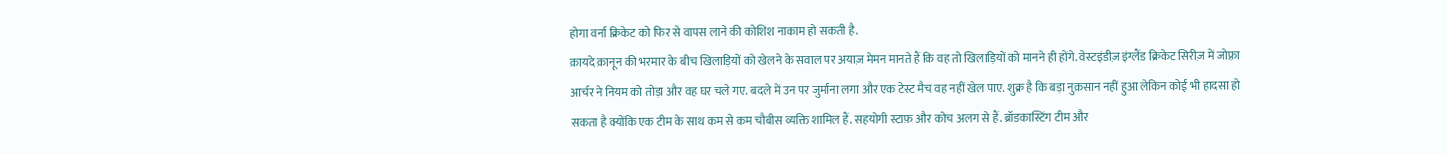होगा वर्ना क्रिकेट को फिर से वापस लाने की कोशिश नाकाम हो सकती है.
क़ायदे क़ानून की भरमार के बीच खिलाड़ियों को खेलने के सवाल पर अयाज़ मेमन मानते हैं कि वह तो खिलाड़ियों को मानने ही होंगे. वेस्टइंडीज़ इंग्लैंड क्रिकेट सिरीज़ में जोफ़्रा आर्चर ने नियम को तोड़ा और वह घर चले गए. बदले में उन पर जुर्माना लगा और एक टेस्ट मैच वह नहीं खेल पाए. शुक्र है कि बड़ा नुक़सान नहीं हुआ लेकिन कोई भी हादसा हो सकता है क्योंकि एक टीम के साथ कम से कम चौबीस व्यक्ति शामिल हैं. सहयोगी स्टाफ़ और कोच अलग से हैं. ब्रॉडकास्टिंग टीम और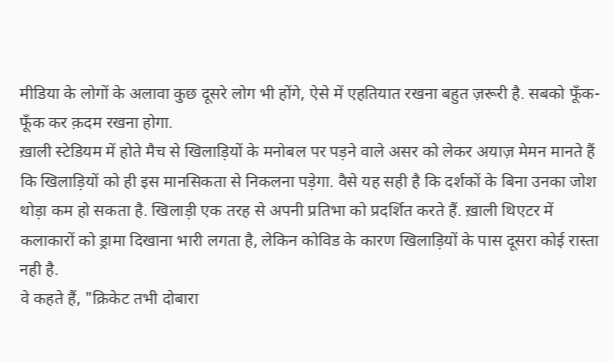मीडिया के लोगों के अलावा कुछ दूसरे लोग भी होंगे, ऐसे में एहतियात रखना बहुत ज़रूरी है. सबको फूँक-फूँक कर क़दम रखना होगा.
ख़ाली स्टेडियम में होते मैच से खिलाड़ियों के मनोबल पर पड़ने वाले असर को लेकर अयाज़ मेमन मानते हैं कि खिलाड़ियों को ही इस मानसिकता से निकलना पड़ेगा. वैसे यह सही है कि दर्शकों के बिना उनका जोश थोड़ा कम हो सकता है. खिलाड़ी एक तरह से अपनी प्रतिभा को प्रदर्शित करते हैं. ख़ाली थिएटर में कलाकारों को ड्रामा दिखाना भारी लगता है, लेकिन कोविड के कारण खिलाड़ियों के पास दूसरा कोई रास्ता नही है.
वे कहते हैं, "क्रिकेट तभी दोबारा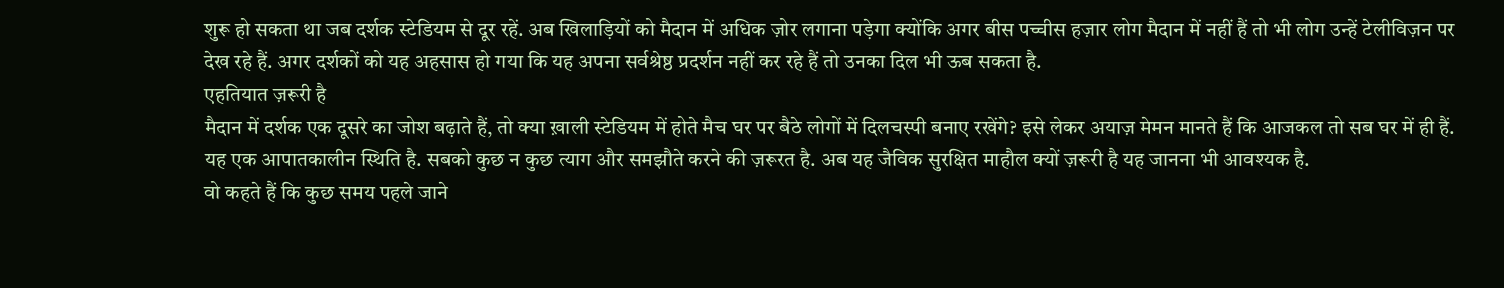शुरू हो सकता था जब दर्शक स्टेडियम से दूर रहें. अब खिलाड़ियों को मैदान में अधिक ज़ोर लगाना पड़ेगा क्योंकि अगर बीस पच्चीस हज़ार लोग मैदान में नहीं हैं तो भी लोग उन्हें टेलीविज़न पर देख रहे हैं. अगर दर्शकों को यह अहसास हो गया कि यह अपना सर्वश्रेष्ठ प्रदर्शन नहीं कर रहे हैं तो उनका दिल भी ऊब सकता है.
एहतियात ज़रूरी है
मैदान में दर्शक एक दूसरे का जोश बढ़ाते हैं, तो क्या ख़ाली स्टेडियम में होते मैच घर पर बैठे लोगों में दिलचस्पी बनाए रखेंगे? इसे लेकर अयाज़ मेमन मानते हैं कि आजकल तो सब घर में ही हैं. यह एक आपातकालीन स्थिति है. सबको कुछ न कुछ त्याग और समझौते करने की ज़रूरत है. अब यह जैविक सुरक्षित माहौल क्यों ज़रूरी है यह जानना भी आवश्यक है.
वो कहते हैं कि कुछ समय पहले जाने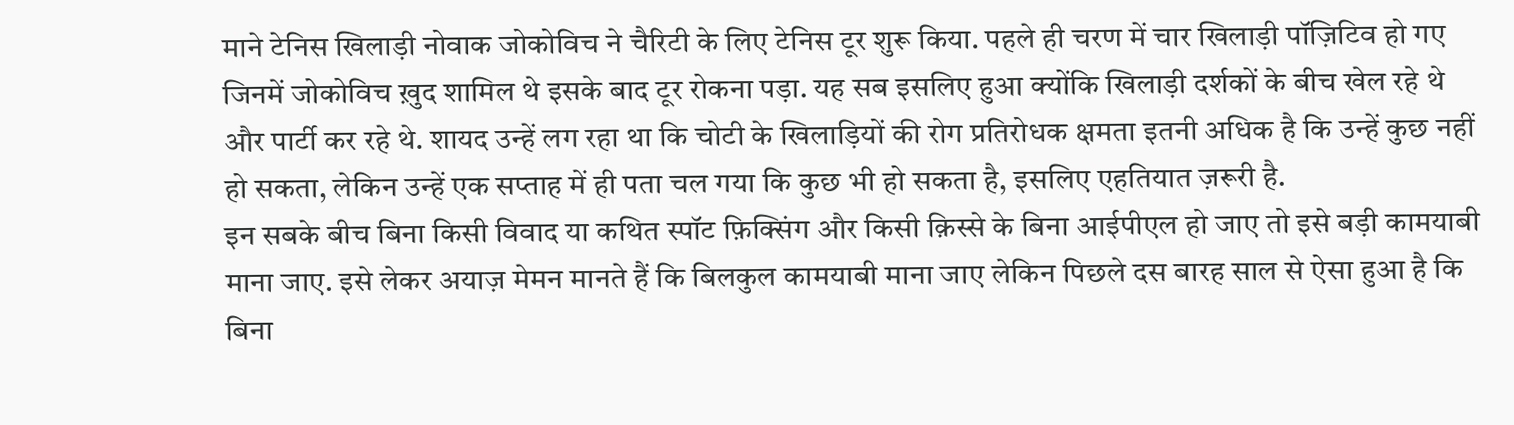माने टेनिस खिलाड़ी नोवाक जोकोविच ने चैरिटी के लिए टेनिस टूर शुरू किया. पहले ही चरण में चार खिलाड़ी पॉज़िटिव हो गए जिनमें जोकोविच ख़ुद शामिल थे इसके बाद टूर रोकना पड़ा. यह सब इसलिए हुआ क्योंकि खिलाड़ी दर्शकों के बीच खेल रहे थे और पार्टी कर रहे थे. शायद उन्हें लग रहा था कि चोटी के खिलाड़ियों की रोग प्रतिरोधक क्षमता इतनी अधिक है कि उन्हें कुछ नहीं हो सकता, लेकिन उन्हें एक सप्ताह में ही पता चल गया कि कुछ भी हो सकता है, इसलिए एहतियात ज़रूरी है.
इन सबके बीच बिना किसी विवाद या कथित स्पॉट फ़िक्सिंग और किसी क़िस्से के बिना आईपीएल हो जाए तो इसे बड़ी कामयाबी माना जाए. इसे लेकर अयाज़ मेमन मानते हैं कि बिलकुल कामयाबी माना जाए लेकिन पिछले दस बारह साल से ऐसा हुआ है कि बिना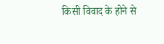किसी विवाद के होने से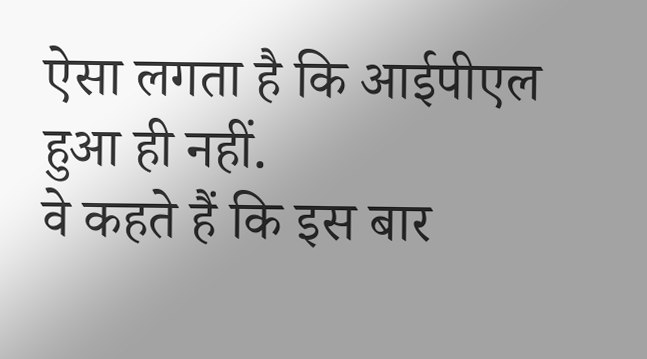ऐसा लगता है कि आईपीएल हुआ ही नहीं.
वे कहते हैं कि इस बार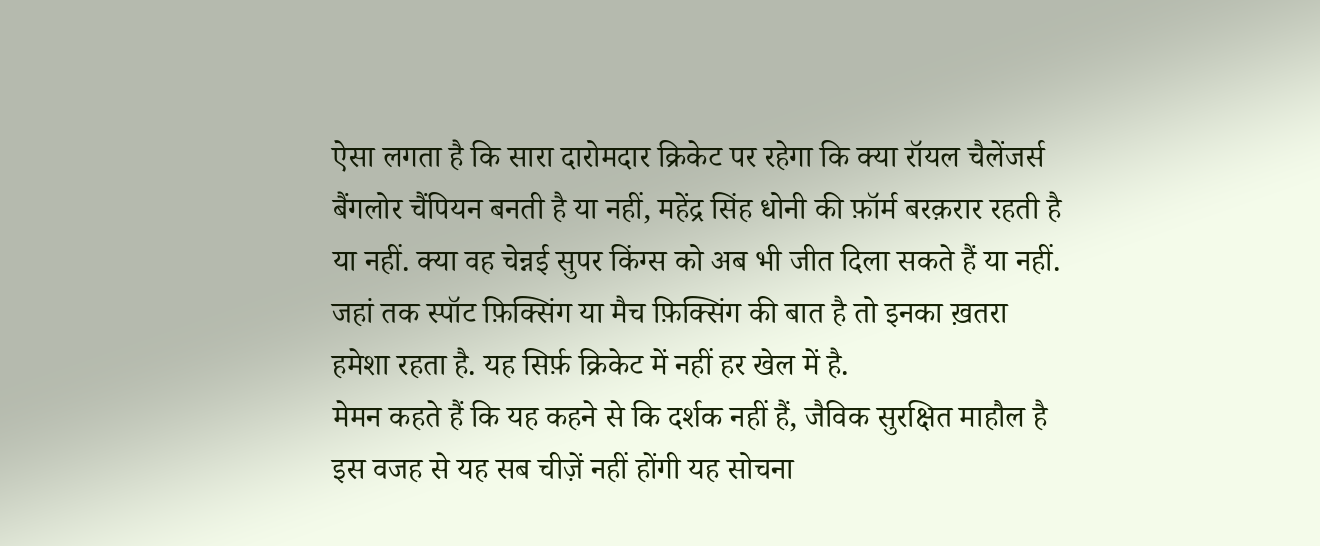ऐसा लगता है कि सारा दारोमदार क्रिकेट पर रहेगा कि क्या रॉयल चैलेंजर्स बैंगलोर चैंपियन बनती है या नहीं, महेंद्र सिंह धोनी की फ़ॉर्म बरक़रार रहती है या नहीं. क्या वह चेन्नई सुपर किंग्स को अब भी जीत दिला सकते हैं या नहीं. जहां तक स्पॉट फ़िक्सिंग या मैच फ़िक्सिंग की बात है तो इनका ख़तरा हमेशा रहता है. यह सिर्फ़ क्रिकेट में नहीं हर खेल में है.
मेमन कहते हैं कि यह कहने से कि दर्शक नहीं हैं, जैविक सुरक्षित माहौल है इस वजह से यह सब चीज़ें नहीं होंगी यह सोचना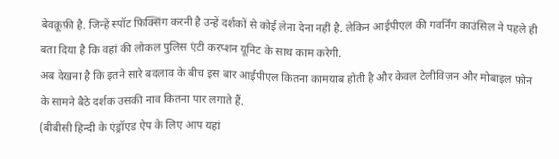बेवक़ूफ़ी है. जिन्हें स्पॉट फ़िक्सिंग करनी है उन्हें दर्शकों से कोई लेना देना नहीं है. लेकिन आईपीएल की गवर्निंग काउंसिल ने पहले ही बता दिया है कि वहां की लोकल पुलिस एंटी करप्शन यूनिट के साथ काम करेगी.
अब देखना है कि इतने सारे बदलाव के बीच इस बार आईपीएल कितना कामयाब होती है और केवल टेलीविज़न और मोबाइल फ़ोन के सामने बैठे दर्शक उसकी नाव कितना पार लगाते हैं.
(बीबीसी हिन्दी के एंड्रॉएड ऐप के लिए आप यहां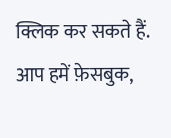क्लिक कर सकते हैं. आप हमें फ़ेसबुक,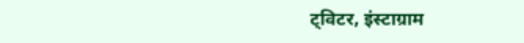ट्विटर, इंस्टाग्राम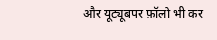और यूट्यूबपर फ़ॉलो भी कर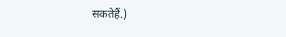सकतेहैं.)